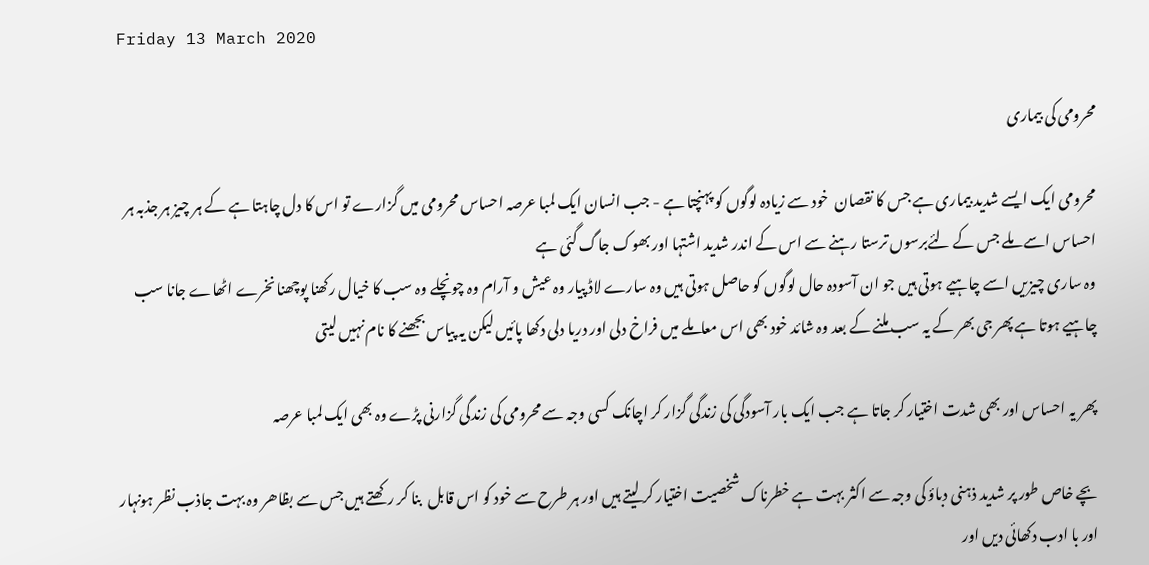Friday 13 March 2020

محرومی کی بیماری

محرومی ایک ایسے شدید بیماری ہے جس کا نقصان  خود سے زیادہ لوگوں کو پہنچتا ہے - جب انسان ایک لمبا عرصہ احساس محرومی میں گزارے تو اس کا دل چاہتا ہے کے ہر چیز ہر جذبہ ہر احساس اسے ملے جس کے لئےبرسوں ترستا رہنے سے اس کے اندر شدید اشتہا اور بھوک جاگ گئی ہے
وہ ساری چیزیں اسے چاہیے ہوتی ہیں جو ان آسودہ حال لوگوں کو حاصل ہوتی ہیں وہ سارے لاڈ پیار وہ عیش و آرام وہ چونچلے وہ سب کا خیال رکھنا پوچھنا نخرے اٹھاے جانا سب چاہیے ہوتا ہے پھر جی بھر کے یہ سب ملنے کے بعد وہ شائد خود بھی اس معاملے میں فراخ دلی اور دریا دلی دکھا پائیں لیکن یہ پیاس بجھنے کا نام نہیں لیتی

پھر یہ احساس اور بھی شدت اختیار کر جاتا ہے جب ایک بار آسودگی کی زندگی گزار کر اچانک کسی وجہ سے محرومی کی زندگی گزارنی پڑے وہ بھی ایک لمبا عرصہ

بچے خاص طور پر شدید ذہنی دباؤ کی وجہ سے اکثر بہت ہے خطرناک شخصیت اختیار کر لیتے ہیں اور ہر طرح سے خود کو اس قابل  بنا کر رکھتے ہیں جس سے بظاھر وہ بہت جاذب نظر ہونہار اور با ادب دکھائی دیں اور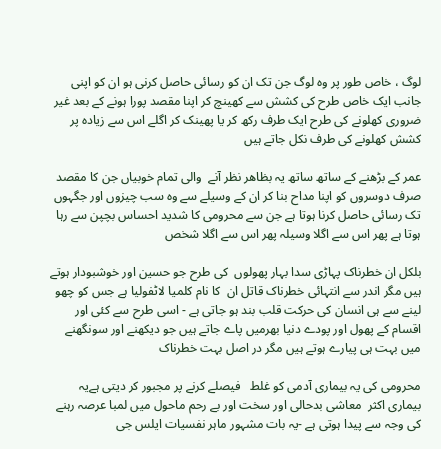لوگ ، خاص طور پر وہ لوگ جن تک ان کو رسائی حاصل کرنی ہو ان کو اپنی جانب ایک خاص طرح کی کشش سے کھینچ کر اپنا مقصد پورا ہونے کے بعد غیر ضروری کھلونے کی طرح ایک طرف رکھ کر یا پھینک کر اگلے اس سے زیادہ پر کشش کھلونے کی طرف نکل جاتے ہیں

عمر کے بڑھنے کے ساتھ ساتھ یہ بظاھر نظر آنے  والی تمام خوبیاں جن کا مقصد صرف دوسروں کو اپنا مداح بنا کر ان کے وسیلے سے وہ سب چیزوں اور جگہوں تک رسائی حاصل کرنا ہوتا ہے جن سے محرومی کا شدید احساس بچپن سے رہا ہوتا ہے پھر اس سے اگلا وسیلہ پھر اس سے اگلا شخص

بلکل ان خطرناک پہاڑی سدا بہار پھولوں  کی طرح جو حسین اور خوشبودار ہوتے ہیں مگر اندر سے انتہائی خطرناک قاتل ان  کا نام کلمیا لاٹفولیا ہے جس کو چھو لینے سے ہی انسان کی حرکت قلب بند ہو جاتی ہے - اسی طرح سے کئی اور اقسام کے پھول اور پودے دنیا بھرمیں پاے جاتے ہیں جو دیکھنے اور سونگھنے میں بہت ہی پیارے ہوتے ہیں مگر در اصل بہت خطرناک

محرومی کی یہ بیماری آدمی کو غلط   فیصلے کرنے پر مجبور کر دیتی ہےیہ بیماری اکثر  معاشی بدحالی اور سخت اور بے رحم ماحول میں لمبا عرصہ رہنے کی وجہ سے پیدا ہوتی ہے -یہ بات مشہور ماہر نفسیات ایلس جی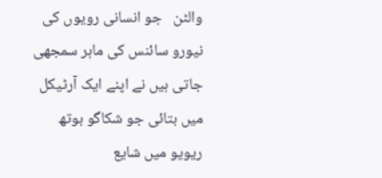والٹن   جو انسانی رویوں کی نیورو سائنس کی ماہر سمجھی جاتی ہیں نے اپنے ایک آرٹیکل میں بتائی جو شکاگو بوتھ ریویو میں شایع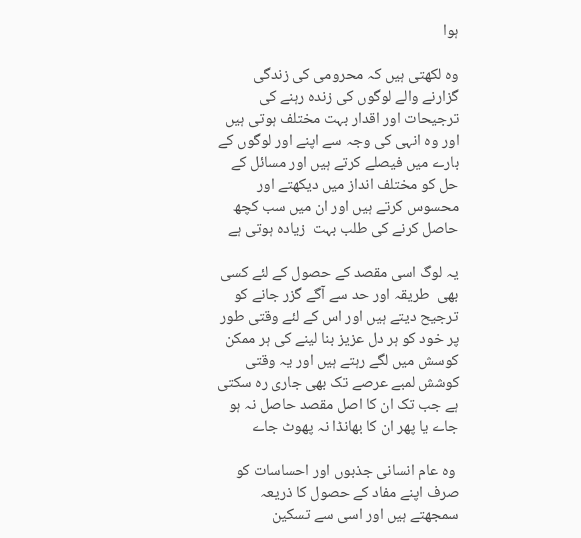ہوا

وہ لکھتی ہیں کہ محرومی کی زندگی گزارنے والے لوگوں کی زندہ رہنے کی ترجیحات اور اقدار بہت مختلف ہوتی ہیں اور وہ انہی کی وجہ سے اپنے اور لوگوں کے بارے میں فیصلے کرتے ہیں اور مسائل کے حل کو مختلف انداز میں دیکھتے اور محسوس کرتے ہیں اور ان میں سب کچھ حاصل کرنے کی طلب بہت  زیادہ ہوتی ہے

یہ لوگ اسی مقصد کے حصول کے لئے کسی بھی  طریقہ اور حد سے آگے گزر جانے کو ترجیح دیتے ہیں اور اس کے لئے وقتی طور پر خود کو ہر دل عزیز بنا لینے کی ہر ممکن کوسش میں لگے رہتے ہیں اور یہ وقتی کوشش لمبے عرصے تک بھی جاری رہ سکتی ہے جب تک ان کا اصل مقصد حاصل نہ ہو جاے یا پھر ان کا بھانڈا نہ پھوٹ جاے

 وہ عام انسانی جذبوں اور احساسات کو صرف اپنے مفاد کے حصول کا ذریعہ  سمجھتے ہیں اور اسی سے تسکین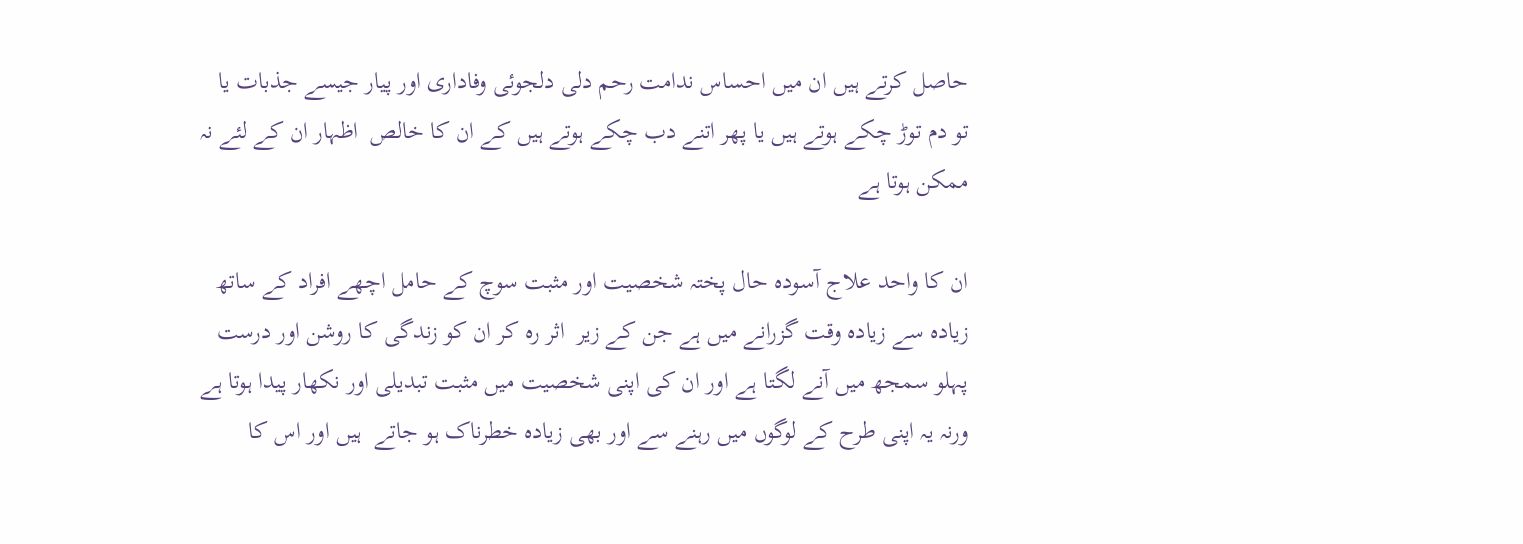حاصل کرتے ہیں ان میں احساس ندامت رحم دلی دلجوئی وفاداری اور پیار جیسے جذبات یا تو دم توڑ چکے ہوتے ہیں یا پھر اتنے دب چکے ہوتے ہیں کے ان کا خالص  اظہار ان کے لئے نہ ممکن ہوتا ہے

ان کا واحد علاج آسودہ حال پختہ شخصیت اور مثبت سوچ کے حامل اچھے افراد کے ساتھ زیادہ سے زیادہ وقت گزرانے میں ہے جن کے زیر  اثر رہ کر ان کو زندگی کا روشن اور درست پہلو سمجھ میں آنے لگتا ہے اور ان کی اپنی شخصیت میں مثبت تبدیلی اور نکھار پیدا ہوتا ہے ورنہ یہ اپنی طرح کے لوگوں میں رہنے سے اور بھی زیادہ خطرناک ہو جاتے  ہیں اور اس کا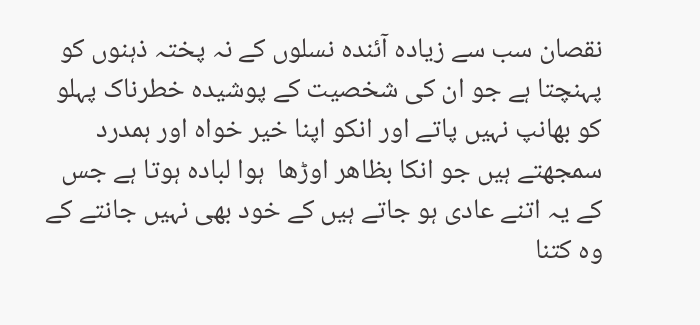نقصان سب سے زیادہ آئندہ نسلوں کے نہ پختہ ذہنوں کو پہنچتا ہے جو ان کی شخصیت کے پوشیدہ خطرناک پہلو کو بھانپ نہیں پاتے اور انکو اپنا خیر خواہ اور ہمدرد سمجھتے ہیں جو انکا بظاھر اوڑھا  ہوا لبادہ ہوتا ہے جس کے یہ اتنے عادی ہو جاتے ہیں کے خود بھی نہیں جانتے کے وہ کتنا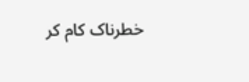خطرناک کام کر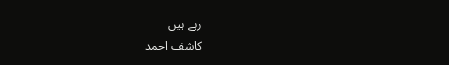رہے ہیں
کاشف احمد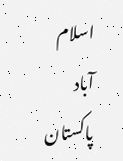اسلام آباد پاکستان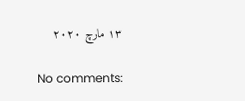١٣ مارچ ٢٠٢٠

No comments: